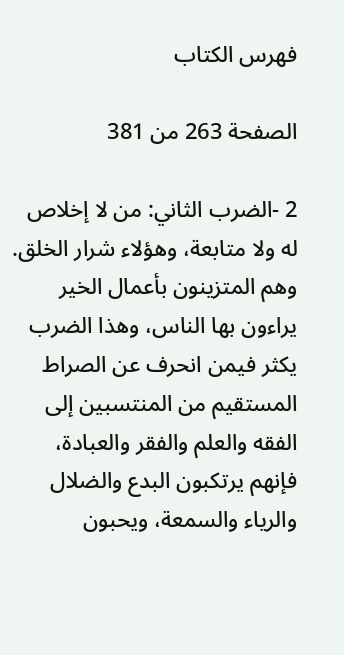فهرس الكتاب

الصفحة 263 من 381

2 -الضرب الثاني: من لا إخلاص له ولا متابعة، وهؤلاء شرار الخلق. وهم المتزينون بأعمال الخير يراءون بها الناس، وهذا الضرب يكثر فيمن انحرف عن الصراط المستقيم من المنتسبين إلى الفقه والعلم والفقر والعبادة، فإنهم يرتكبون البدع والضلال والرياء والسمعة، ويحبون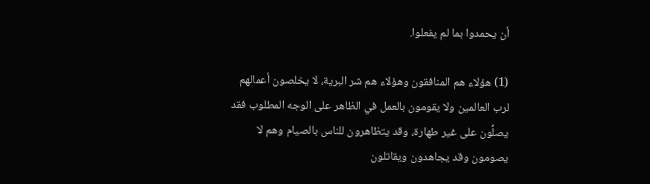أن يحمدوا بما لم يفعلوا.

(1) هؤلاء هم المنافقون وهؤلاء هم شر البرية، لا يخلصون أعمالهم لرب العالمين ولا يقومون بالعمل في الظاهر على الوجه المطلوب فقد يصلُّون على غير طهارة، وقد يتظاهرون للناس بالصيام وهم لا يصومون وقد يجاهدون ويقاتلون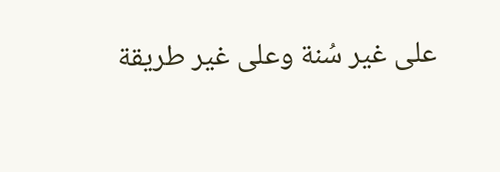على غير سُنة وعلى غير طريقة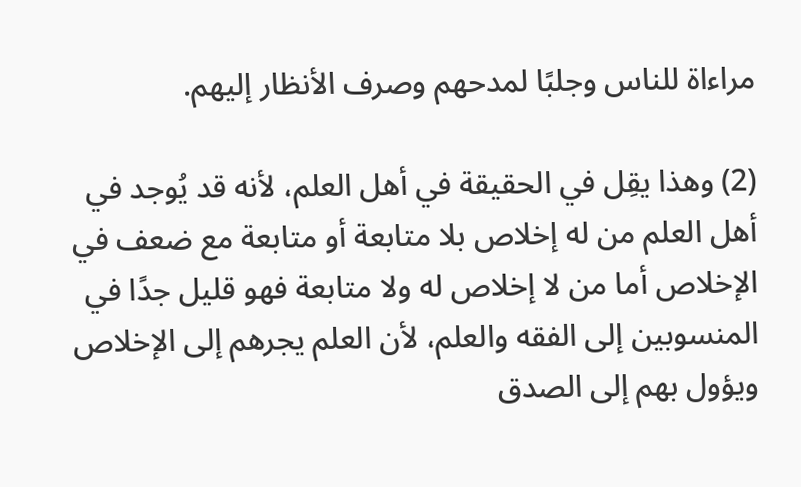مراءاة للناس وجلبًا لمدحهم وصرف الأنظار إليهم.

(2) وهذا يقِل في الحقيقة في أهل العلم، لأنه قد يُوجد في أهل العلم من له إخلاص بلا متابعة أو متابعة مع ضعف في الإخلاص أما من لا إخلاص له ولا متابعة فهو قليل جدًا في المنسوبين إلى الفقه والعلم، لأن العلم يجرهم إلى الإخلاص ويؤول بهم إلى الصدق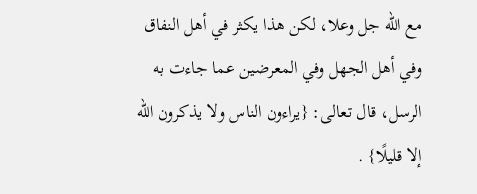مع الله جل وعلا، لكن هذا يكثر في أهل النفاق وفي أهل الجهل وفي المعرضين عما جاءت به الرسل، قال تعالى: {يراءون الناس ولا يذكرون الله إلا قليلًا} .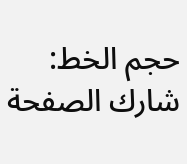حجم الخط:
شارك الصفحة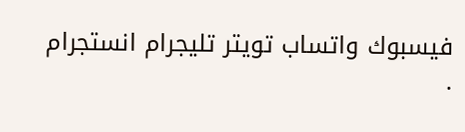فيسبوك واتساب تويتر تليجرام انستجرام
.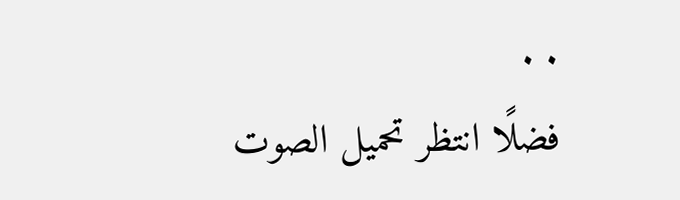. .
فضلًا انتظر تحميل الصوت